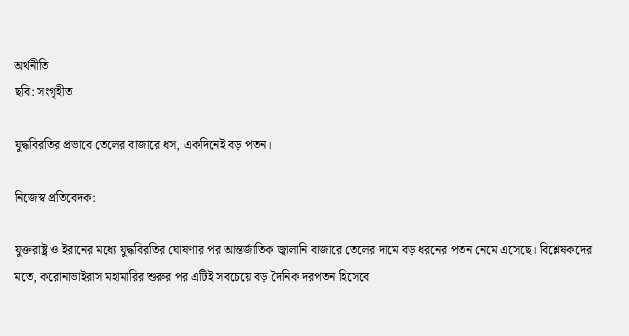অর্থনীতি
ছবি: সংগৃহীত

যুদ্ধবিরতির প্রভাবে তেলের বাজারে ধস, একদিনেই বড় পতন।

নিজেস্ব প্রতিবেদক:

যুক্তরাষ্ট্র ও ইরানের মধ্যে যুদ্ধবিরতির ঘোষণার পর আন্তর্জাতিক জ্বালানি বাজারে তেলের দামে বড় ধরনের পতন নেমে এসেছে। বিশ্লেষকদের মতে, করোনাভাইরাস মহামারির শুরুর পর এটিই সবচেয়ে বড় দৈনিক দরপতন হিসেবে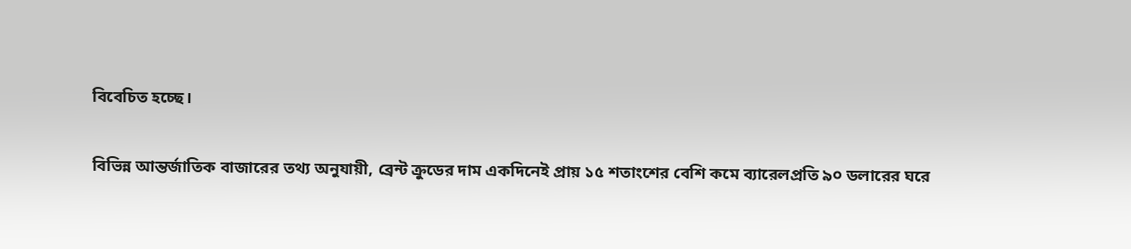বিবেচিত হচ্ছে।

বিভিন্ন আন্তর্জাতিক বাজারের তথ্য অনুযায়ী, ব্রেন্ট ক্রুডের দাম একদিনেই প্রায় ১৫ শতাংশের বেশি কমে ব্যারেলপ্রতি ৯০ ডলারের ঘরে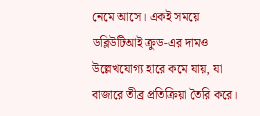নেমে আসে। একই সময়ে ডব্লিউটিআই ক্রুড-এর দামও উল্লেখযোগ্য হারে কমে যায়, যা বাজারে তীব্র প্রতিক্রিয়া তৈরি করে।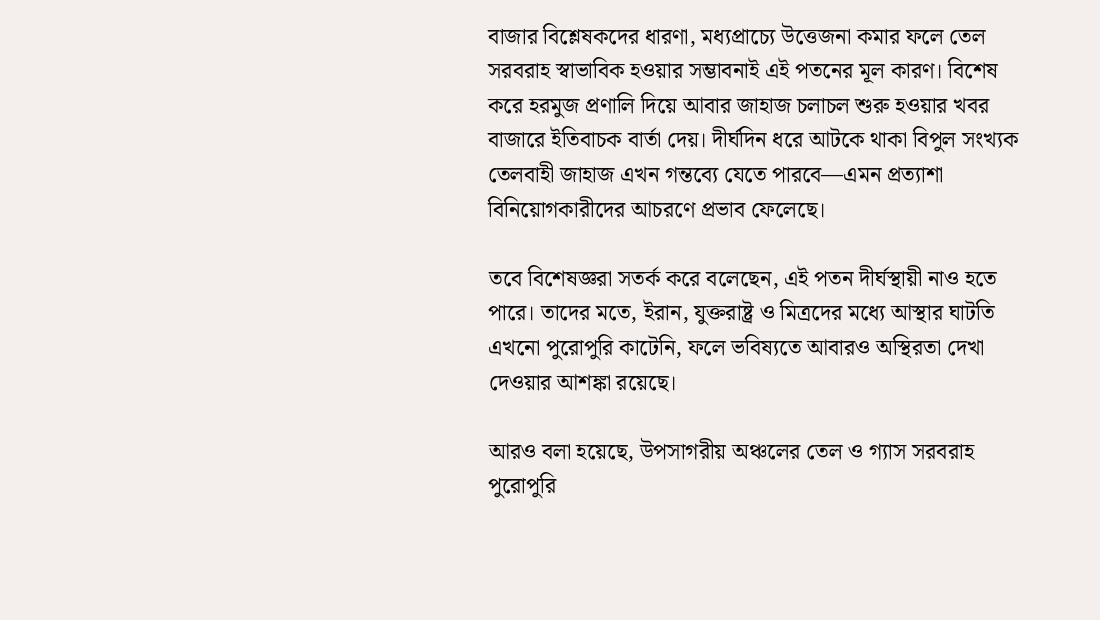বাজার বিশ্লেষকদের ধারণা, মধ্যপ্রাচ্যে উত্তেজনা কমার ফলে তেল সরবরাহ স্বাভাবিক হওয়ার সম্ভাবনাই এই পতনের মূল কারণ। বিশেষ করে হরমুজ প্রণালি দিয়ে আবার জাহাজ চলাচল শুরু হওয়ার খবর বাজারে ইতিবাচক বার্তা দেয়। দীর্ঘদিন ধরে আটকে থাকা বিপুল সংখ্যক তেলবাহী জাহাজ এখন গন্তব্যে যেতে পারবে—এমন প্রত্যাশা বিনিয়োগকারীদের আচরণে প্রভাব ফেলেছে।

তবে বিশেষজ্ঞরা সতর্ক করে বলেছেন, এই পতন দীর্ঘস্থায়ী নাও হতে পারে। তাদের মতে, ইরান, যুক্তরাষ্ট্র ও মিত্রদের মধ্যে আস্থার ঘাটতি এখনো পুরোপুরি কাটেনি, ফলে ভবিষ্যতে আবারও অস্থিরতা দেখা দেওয়ার আশঙ্কা রয়েছে।

আরও বলা হয়েছে, উপসাগরীয় অঞ্চলের তেল ও গ্যাস সরবরাহ পুরোপুরি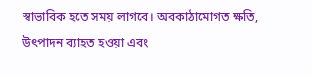স্বাভাবিক হতে সময় লাগবে। অবকাঠামোগত ক্ষতি, উৎপাদন ব্যাহত হওয়া এবং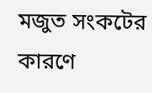মজুত সংকটের কারণে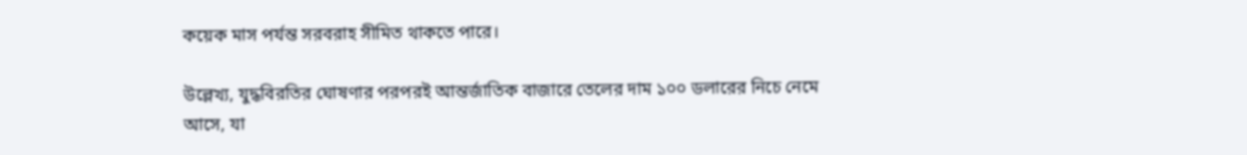কয়েক মাস পর্যন্ত সরবরাহ সীমিত থাকতে পারে।

উল্লেখ্য, যুদ্ধবিরতির ঘোষণার পরপরই আন্তর্জাতিক বাজারে তেলের দাম ১০০ ডলারের নিচে নেমে আসে, যা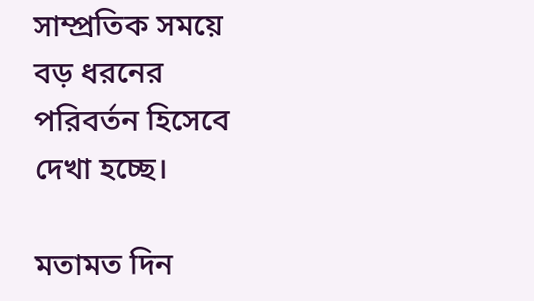সাম্প্রতিক সময়ে বড় ধরনের পরিবর্তন হিসেবে দেখা হচ্ছে।

মতামত দিন